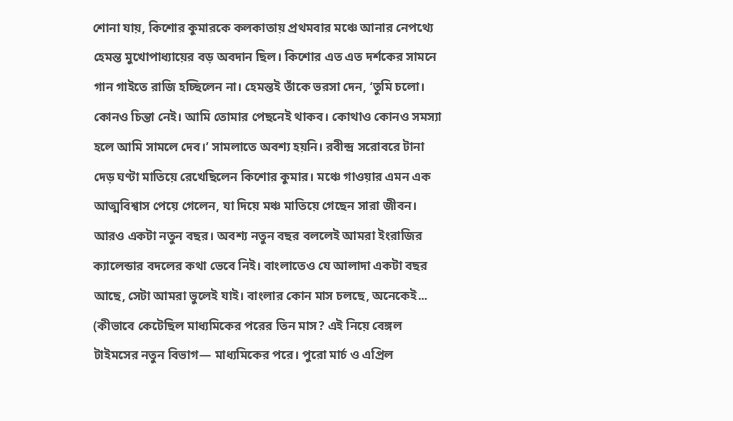শোনা যায়, কিশোর কুমারকে কলকাতায় প্রথমবার মঞ্চে আনার নেপথ্যে হেমন্ত মুখোপাধ্যায়ের বড় অবদান ছিল। কিশোর এত এত দর্শকের সামনে গান গাইতে রাজি হচ্ছিলেন না। হেমন্তই তাঁকে ভরসা দেন, ‘তুমি চলো। কোনও চিন্তা নেই। আমি তোমার পেছনেই থাকব। কোথাও কোনও সমস্যা হলে আমি সামলে দেব।’ সামলাতে অবশ্য হয়নি। রবীন্দ্র সরোবরে টানা দেড় ঘণ্টা মাতিয়ে রেখেছিলেন কিশোর কুমার। মঞ্চে গাওয়ার এমন এক আত্মবিশ্বাস পেয়ে গেলেন, যা দিয়ে মঞ্চ মাতিয়ে গেছেন সারা জীবন।
আরও একটা নতুন বছর। অবশ্য নতুন বছর বললেই আমরা ইংরাজির ক্যালেন্ডার বদলের কথা ভেবে নিই। বাংলাতেও যে আলাদা একটা বছর আছে, সেটা আমরা ভুলেই যাই। বাংলার কোন মাস চলছে, অনেকেই...
(কীভাবে কেটেছিল মাধ্যমিকের পরের তিন মাস? এই নিয়ে বেঙ্গল টাইমসের নতুন বিভাগ— মাধ্যমিকের পরে। পুরো মার্চ ও এপ্রিল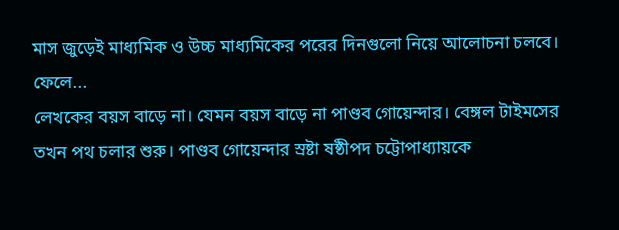মাস জুড়েই মাধ্যমিক ও উচ্চ মাধ্যমিকের পরের দিনগুলো নিয়ে আলোচনা চলবে। ফেলে...
লেখকের বয়স বাড়ে না। যেমন বয়স বাড়ে না পাণ্ডব গোয়েন্দার। বেঙ্গল টাইমসের তখন পথ চলার শুরু। পাণ্ডব গোয়েন্দার স্রষ্টা ষষ্ঠীপদ চট্টোপাধ্যায়কে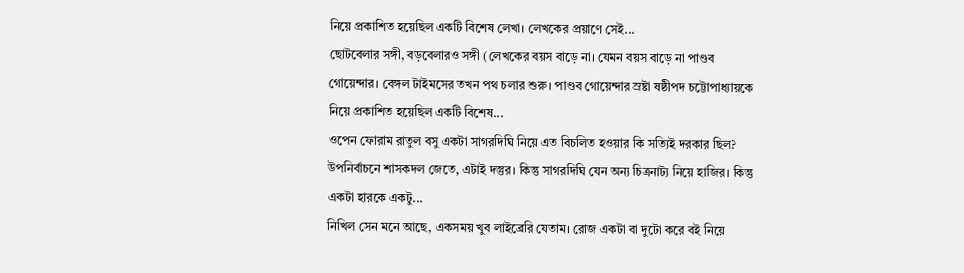নিয়ে প্রকাশিত হয়েছিল একটি বিশেষ লেখা। লেখকের প্রয়াণে সেই...
ছোটবেলার সঙ্গী, বড়বেলারও সঙ্গী (লেখকের বয়স বাড়ে না। যেমন বয়স বাড়ে না পাণ্ডব গোয়েন্দার। বেঙ্গল টাইমসের তখন পথ চলার শুরু। পাণ্ডব গোয়েন্দার স্রষ্টা ষষ্ঠীপদ চট্টোপাধ্যায়কে নিয়ে প্রকাশিত হয়েছিল একটি বিশেষ...
ওপেন ফোরাম রাতুল বসু একটা সাগরদিঘি নিয়ে এত বিচলিত হওয়ার কি সত্যিই দরকার ছিল? উপনির্বাচনে শাসকদল জেতে, এটাই দস্তুর। কিন্তু সাগরদিঘি যেন অন্য চিত্রনাট্য নিয়ে হাজির। কিন্তু একটা হারকে একটু...
নিখিল সেন মনে আছে, একসময় খুব লাইব্রেরি যেতাম। রোজ একটা বা দুটো করে বই নিয়ে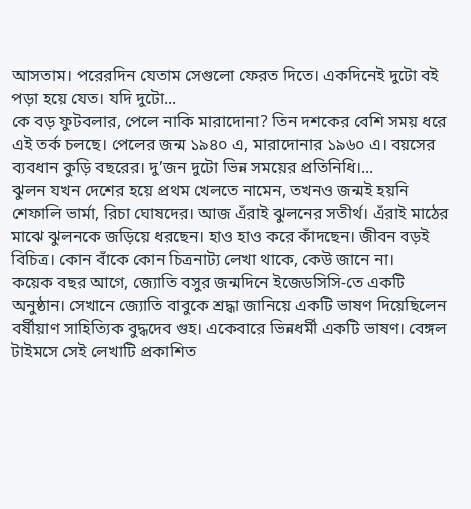আসতাম। পরেরদিন যেতাম সেগুলো ফেরত দিতে। একদিনেই দুটো বই পড়া হয়ে যেত। যদি দুটো...
কে বড় ফুটবলার, পেলে নাকি মারাদোনা? তিন দশকের বেশি সময় ধরে এই তর্ক চলছে। পেলের জন্ম ১৯৪০ এ, মারাদোনার ১৯৬০ এ। বয়সের ব্যবধান কুড়ি বছরের। দু’জন দুটো ভিন্ন সময়ের প্রতিনিধি।...
ঝুলন যখন দেশের হয়ে প্রথম খেলতে নামেন, তখনও জন্মই হয়নি শেফালি ভার্মা, রিচা ঘোষদের। আজ এঁরাই ঝুলনের সতীর্থ। এঁরাই মাঠের মাঝে ঝুলনকে জড়িয়ে ধরছেন। হাও হাও করে কাঁদছেন। জীবন বড়ই বিচিত্র। কোন বাঁকে কোন চিত্রনাট্য লেখা থাকে, কেউ জানে না।
কয়েক বছর আগে, জ্যোতি বসুর জন্মদিনে ইজেডসিসি-তে একটি অনুষ্ঠান। সেখানে জ্যোতি বাবুকে শ্রদ্ধা জানিয়ে একটি ভাষণ দিয়েছিলেন বর্ষীয়াণ সাহিত্যিক বুদ্ধদেব গুহ। একেবারে ভিন্নধর্মী একটি ভাষণ। বেঙ্গল টাইমসে সেই লেখাটি প্রকাশিত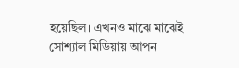হয়েছিল। এখনও মাঝে মাঝেই সোশ্যাল মিডিয়ায় আপন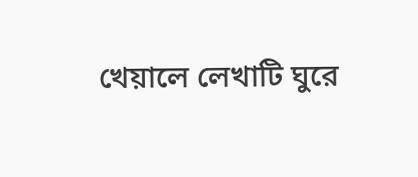খেয়ালে লেখাটি ঘুরে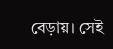বেড়ায়। সেই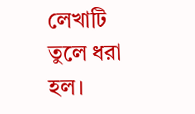লেখাটি তুলে ধরা হল।